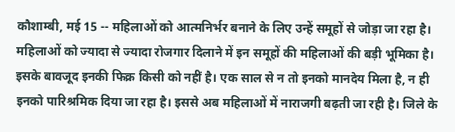कौशाम्बी, मई 15 -- महिलाओं को आत्मनिर्भर बनाने के लिए उन्हें समूहों से जोड़ा जा रहा है। महिलाओं को ज्यादा से ज्यादा रोजगार दिलाने में इन समूहों की महिलाओं की बड़ी भूमिका है। इसके बावजूद इनकी फिक्र किसी को नहीं है। एक साल से न तो इनको मानदेय मिला है, न ही इनको पारिश्रमिक दिया जा रहा है। इससे अब महिलाओं में नाराजगी बढ़ती जा रही है। जिले के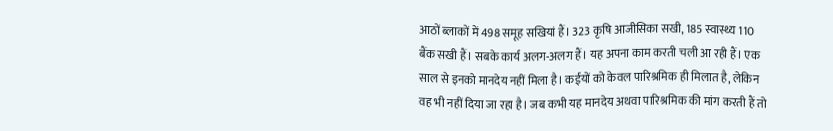आठों ब्लाकों में 498 समूह सखियां हैं। 323 कृषि आजीसिका सखी, 185 स्वास्थ्य 110 बैंक सखी हैं। सबके कार्य अलग-अलग हैं। यह अपना काम करती चली आ रही हैं। एक साल से इनको मानदेय नहीं मिला है। कईयों को केवल पारिश्रमिक ही मिलात है, लेकिन वह भी नहीं दिया जा रहा है। जब कभी यह मानदेय अथवा पारिश्रमिक की मांग करती हैं तो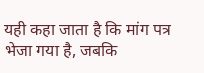यही कहा जाता है कि मांग पत्र भेजा गया है, जबकि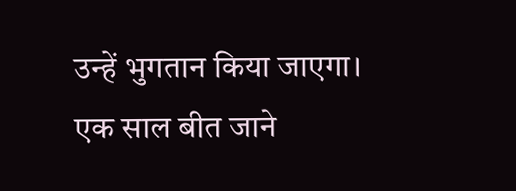उन्हें भुगतान किया जाएगा। एक साल बीत जाने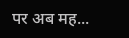पर अब मह...